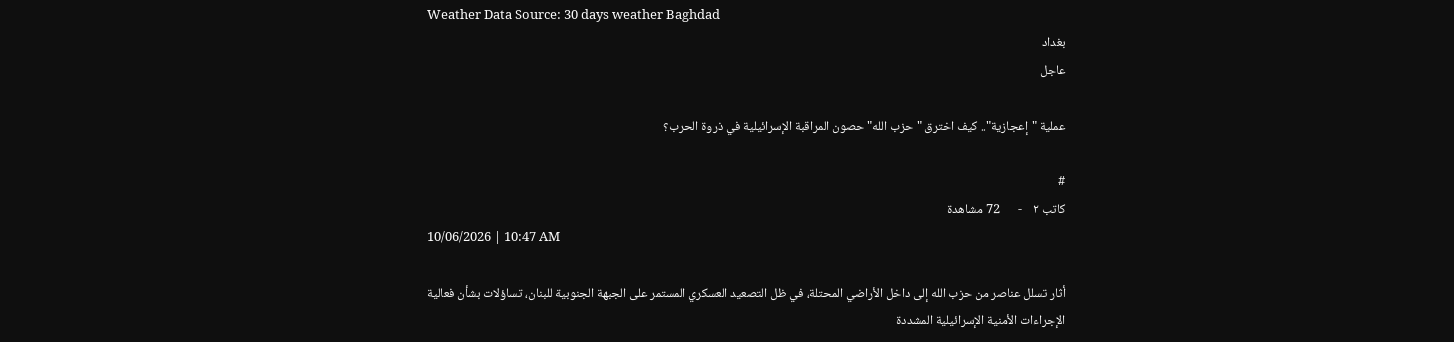Weather Data Source: 30 days weather Baghdad
بغداد
عاجل

عملية "إعجازية".. كيف اخترق "حزب الله" حصون المراقبة الإسرائيلية في ذروة الحرب؟

#
کاتب ٢    -      72 مشاهدة
10/06/2026 | 10:47 AM

أثار تسلل عناصر من حزب الله إلى داخل الأراضي المحتلة، في ظل التصعيد العسكري المستمر على الجبهة الجنوبية للبنان، تساؤلات بشأن فعالية الإجراءات الأمنية الإسرائيلية المشددة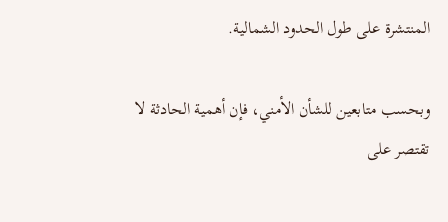المنتشرة على طول الحدود الشمالية.

وبحسب متابعين للشأن الأمني، فإن أهمية الحادثة لا تقتصر على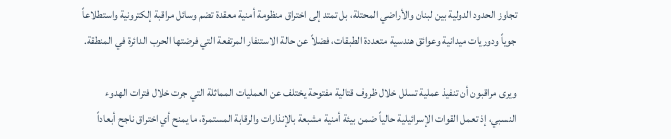تجاوز الحدود الدولية بين لبنان والأراضي المحتلة، بل تمتد إلى اختراق منظومة أمنية معقدة تضم وسائل مراقبة إلكترونية واستطلاعاً جوياً ودوريات ميدانية وعوائق هندسية متعددة الطبقات، فضلاً عن حالة الاستنفار المرتفعة التي فرضتها الحرب الدائرة في المنطقة.

ويرى مراقبون أن تنفيذ عملية تسلل خلال ظروف قتالية مفتوحة يختلف عن العمليات المماثلة التي جرت خلال فترات الهدوء النسبي، إذ تعمل القوات الإسرائيلية حالياً ضمن بيئة أمنية مشبعة بالإنذارات والرقابة المستمرة، ما يمنح أي اختراق ناجح أبعاداً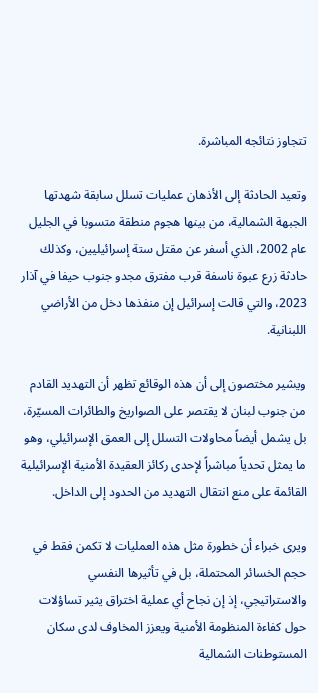تتجاوز نتائجه المباشرة.

وتعيد الحادثة إلى الأذهان عمليات تسلل سابقة شهدتها الجبهة الشمالية، من بينها هجوم منطقة متسوبا في الجليل عام 2002، الذي أسفر عن مقتل ستة إسرائيليين، وكذلك حادثة زرع عبوة ناسفة قرب مفترق مجدو جنوب حيفا في آذار 2023، والتي قالت إسرائيل إن منفذها دخل من الأراضي اللبنانية.

ويشير مختصون إلى أن هذه الوقائع تظهر أن التهديد القادم من جنوب لبنان لا يقتصر على الصواريخ والطائرات المسيّرة، بل يشمل أيضاً محاولات التسلل إلى العمق الإسرائيلي، وهو ما يمثل تحدياً مباشراً لإحدى ركائز العقيدة الأمنية الإسرائيلية القائمة على منع انتقال التهديد من الحدود إلى الداخل.

ويرى خبراء أن خطورة مثل هذه العمليات لا تكمن فقط في حجم الخسائر المحتملة، بل في تأثيرها النفسي والاستراتيجي، إذ إن نجاح أي عملية اختراق يثير تساؤلات حول كفاءة المنظومة الأمنية ويعزز المخاوف لدى سكان المستوطنات الشمالية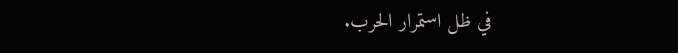في ظل استمرار الحرب.